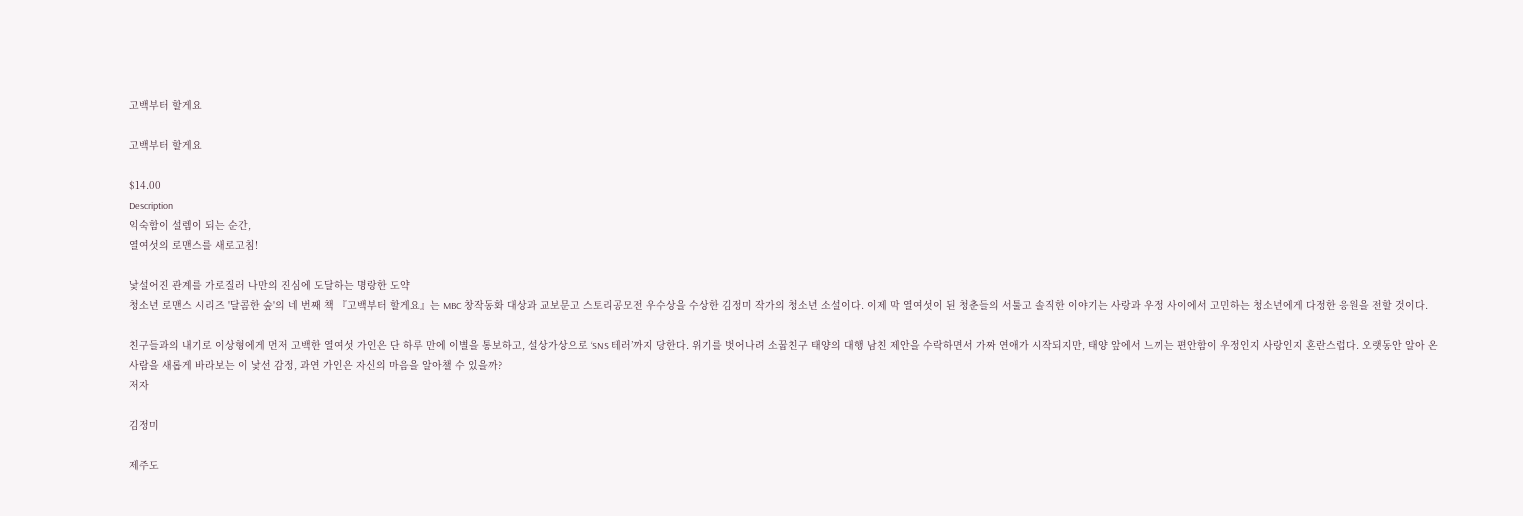고백부터 할게요

고백부터 할게요

$14.00
Description
익숙함이 설렘이 되는 순간,
열여섯의 로맨스를 새로고침!

낯설어진 관계를 가로질러 나만의 진심에 도달하는 명랑한 도약
청소년 로맨스 시리즈 '달콤한 숲'의 네 번째 책 『고백부터 할게요』는 MBC 창작동화 대상과 교보문고 스토리공모전 우수상을 수상한 김정미 작가의 청소년 소설이다. 이제 막 열여섯이 된 청춘들의 서툴고 솔직한 이야기는 사랑과 우정 사이에서 고민하는 청소년에게 다정한 응원을 전할 것이다.

친구들과의 내기로 이상형에게 먼저 고백한 열여섯 가인은 단 하루 만에 이별을 통보하고, 설상가상으로 ‘SNS 테러’까지 당한다. 위기를 벗어나려 소꿉친구 태양의 대행 남친 제안을 수락하면서 가짜 연애가 시작되지만, 태양 앞에서 느끼는 편안함이 우정인지 사랑인지 혼란스럽다. 오랫동안 알아 온 사람을 새롭게 바라보는 이 낯선 감정, 과연 가인은 자신의 마음을 알아챌 수 있을까?
저자

김정미

제주도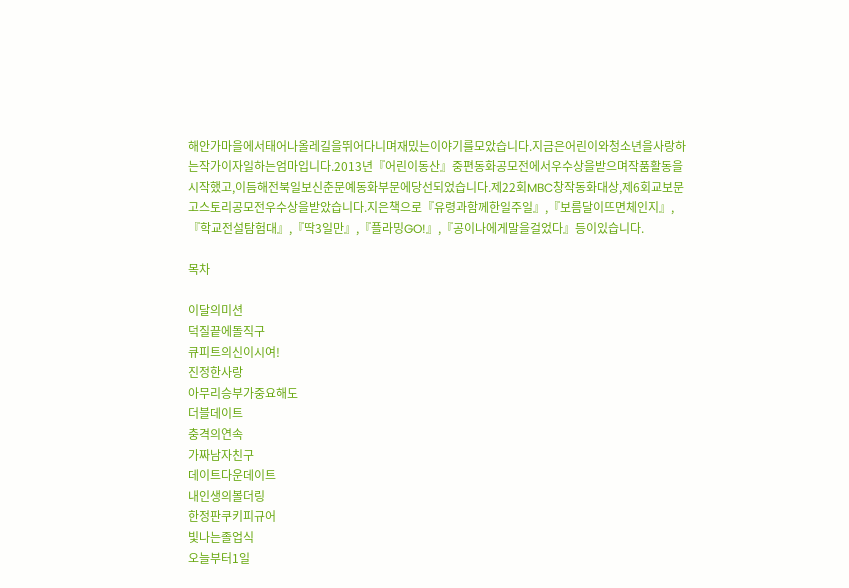해안가마을에서태어나올레길을뛰어다니며재밌는이야기를모았습니다.지금은어린이와청소년을사랑하는작가이자일하는엄마입니다.2013년『어린이동산』중편동화공모전에서우수상을받으며작품활동을시작했고,이듬해전북일보신춘문예동화부문에당선되었습니다.제22회MBC창작동화대상,제6회교보문고스토리공모전우수상을받았습니다.지은책으로『유령과함께한일주일』,『보름달이뜨면체인지』,『학교전설탐험대』,『딱3일만』,『플라밍GO!』,『공이나에게말을걸었다』등이있습니다.

목차

이달의미션
덕질끝에돌직구
큐피트의신이시여!
진정한사랑
아무리승부가중요해도
더블데이트
충격의연속
가짜남자친구
데이트다운데이트
내인생의볼더링
한정판쿠키피규어
빛나는졸업식
오늘부터1일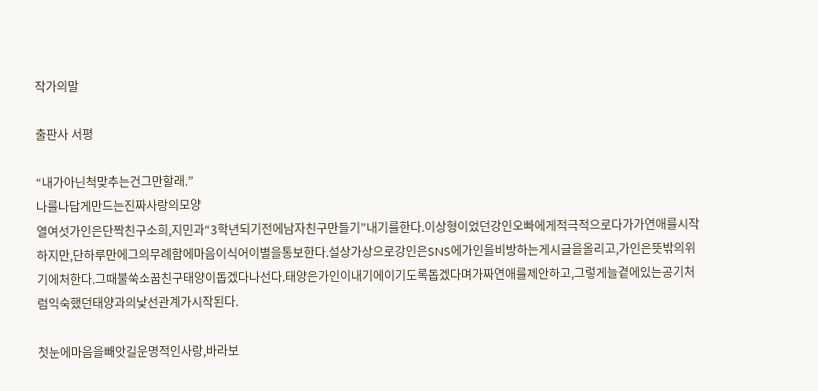작가의말

출판사 서평

“내가아닌척맞추는건그만할래.”
나를나답게만드는진짜사랑의모양
열여섯가인은단짝친구소희,지민과“3학년되기전에남자친구만들기”내기를한다.이상형이었던강인오빠에게적극적으로다가가연애를시작하지만,단하루만에그의무례함에마음이식어이별을통보한다.설상가상으로강인은SNS에가인을비방하는게시글을올리고,가인은뜻밖의위기에처한다.그때불쑥소꿉친구태양이돕겠다나선다.태양은가인이내기에이기도록돕겠다며가짜연애를제안하고,그렇게늘곁에있는공기처럼익숙했던태양과의낯선관계가시작된다.

첫눈에마음을빼앗길운명적인사랑,바라보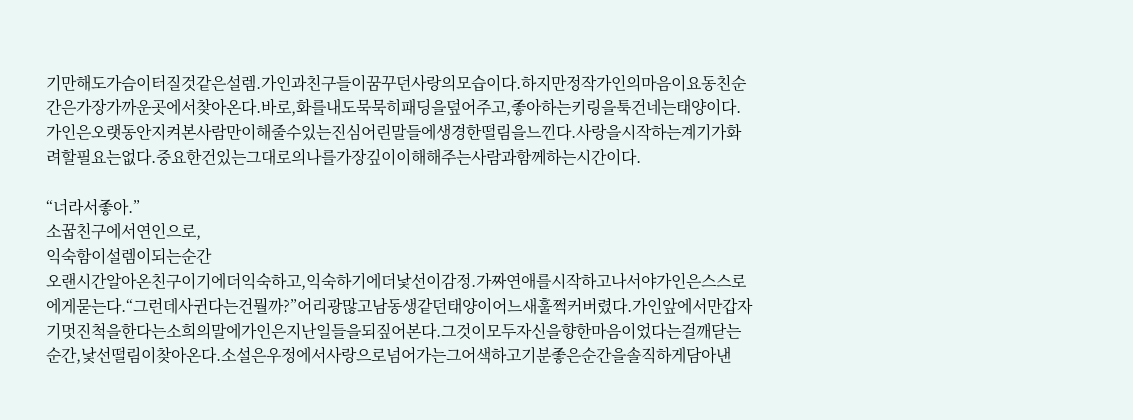기만해도가슴이터질것같은설렘.가인과친구들이꿈꾸던사랑의모습이다.하지만정작가인의마음이요동친순간은가장가까운곳에서찾아온다.바로,화를내도묵묵히패딩을덮어주고,좋아하는키링을툭건네는태양이다.가인은오랫동안지켜본사람만이해줄수있는진심어린말들에생경한떨림을느낀다.사랑을시작하는계기가화려할필요는없다.중요한건있는그대로의나를가장깊이이해해주는사람과함께하는시간이다.

“너라서좋아.”
소꿉친구에서연인으로,
익숙함이설렘이되는순간
오랜시간알아온친구이기에더익숙하고,익숙하기에더낯선이감정.가짜연애를시작하고나서야가인은스스로에게묻는다.“그런데사귄다는건뭘까?”어리광많고남동생같던태양이어느새훌쩍커버렸다.가인앞에서만갑자기멋진척을한다는소희의말에가인은지난일들을되짚어본다.그것이모두자신을향한마음이었다는걸깨닫는순간,낯선떨림이찾아온다.소설은우정에서사랑으로넘어가는그어색하고기분좋은순간을솔직하게담아낸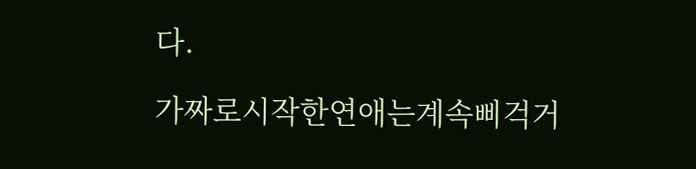다.

가짜로시작한연애는계속삐걱거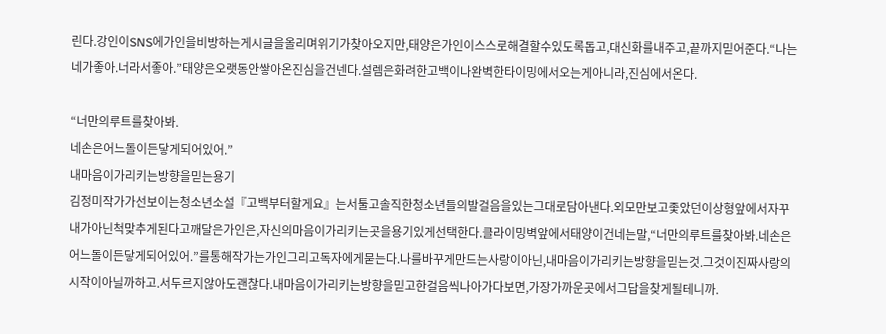린다.강인이SNS에가인을비방하는게시글을올리며위기가찾아오지만,태양은가인이스스로해결할수있도록돕고,대신화를내주고,끝까지믿어준다.“나는네가좋아.너라서좋아.”태양은오랫동안쌓아온진심을건넨다.설렘은화려한고백이나완벽한타이밍에서오는게아니라,진심에서온다.

“너만의루트를찾아봐.
네손은어느돌이든닿게되어있어.”
내마음이가리키는방향을믿는용기
김정미작가가선보이는청소년소설『고백부터할게요』는서툴고솔직한청소년들의발걸음을있는그대로담아낸다.외모만보고좇았던이상형앞에서자꾸내가아닌척맞추게된다고깨달은가인은,자신의마음이가리키는곳을용기있게선택한다.클라이밍벽앞에서태양이건네는말,“너만의루트를찾아봐.네손은어느돌이든닿게되어있어.”를통해작가는가인그리고독자에게묻는다.나를바꾸게만드는사랑이아닌,내마음이가리키는방향을믿는것.그것이진짜사랑의시작이아닐까하고.서두르지않아도괜찮다.내마음이가리키는방향을믿고한걸음씩나아가다보면,가장가까운곳에서그답을찾게될테니까.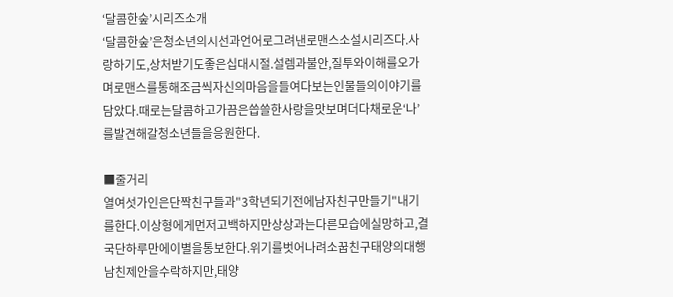‘달콤한숲’시리즈소개
‘달콤한숲’은청소년의시선과언어로그려낸로맨스소설시리즈다.사랑하기도,상처받기도좋은십대시절.설렘과불안,질투와이해를오가며로맨스를통해조금씩자신의마음을들여다보는인물들의이야기를담았다.때로는달콤하고가끔은씁쓸한사랑을맛보며더다채로운‘나’를발견해갈청소년들을응원한다.

■줄거리
열여섯가인은단짝친구들과"3학년되기전에남자친구만들기"내기를한다.이상형에게먼저고백하지만상상과는다른모습에실망하고,결국단하루만에이별을통보한다.위기를벗어나려소꿉친구태양의대행남친제안을수락하지만,태양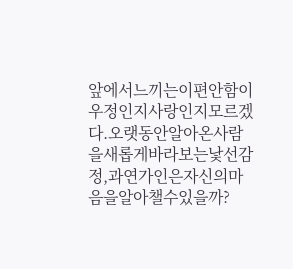앞에서느끼는이편안함이우정인지사랑인지모르겠다.오랫동안알아온사람을새롭게바라보는낯선감정,과연가인은자신의마음을알아챌수있을까?